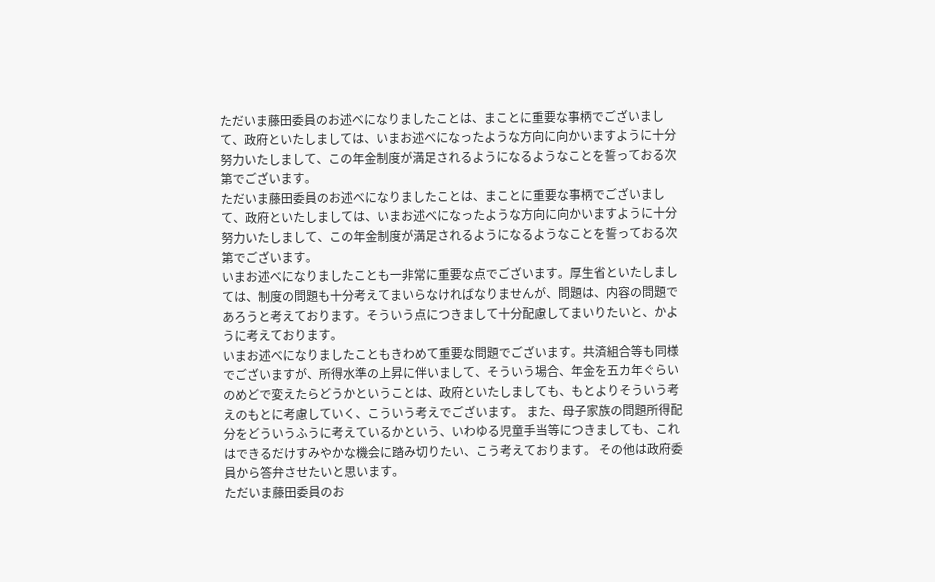ただいま藤田委員のお述べになりましたことは、まことに重要な事柄でございまして、政府といたしましては、いまお述べになったような方向に向かいますように十分努力いたしまして、この年金制度が満足されるようになるようなことを誓っておる次第でございます。
ただいま藤田委員のお述べになりましたことは、まことに重要な事柄でございまして、政府といたしましては、いまお述べになったような方向に向かいますように十分努力いたしまして、この年金制度が満足されるようになるようなことを誓っておる次第でございます。
いまお述べになりましたことも一非常に重要な点でございます。厚生省といたしましては、制度の問題も十分考えてまいらなければなりませんが、問題は、内容の問題であろうと考えております。そういう点につきまして十分配慮してまいりたいと、かように考えております。
いまお述べになりましたこともきわめて重要な問題でございます。共済組合等も同様でございますが、所得水準の上昇に伴いまして、そういう場合、年金を五カ年ぐらいのめどで変えたらどうかということは、政府といたしましても、もとよりそういう考えのもとに考慮していく、こういう考えでございます。 また、母子家族の問題所得配分をどういうふうに考えているかという、いわゆる児童手当等につきましても、これはできるだけすみやかな機会に踏み切りたい、こう考えております。 その他は政府委員から答弁させたいと思います。
ただいま藤田委員のお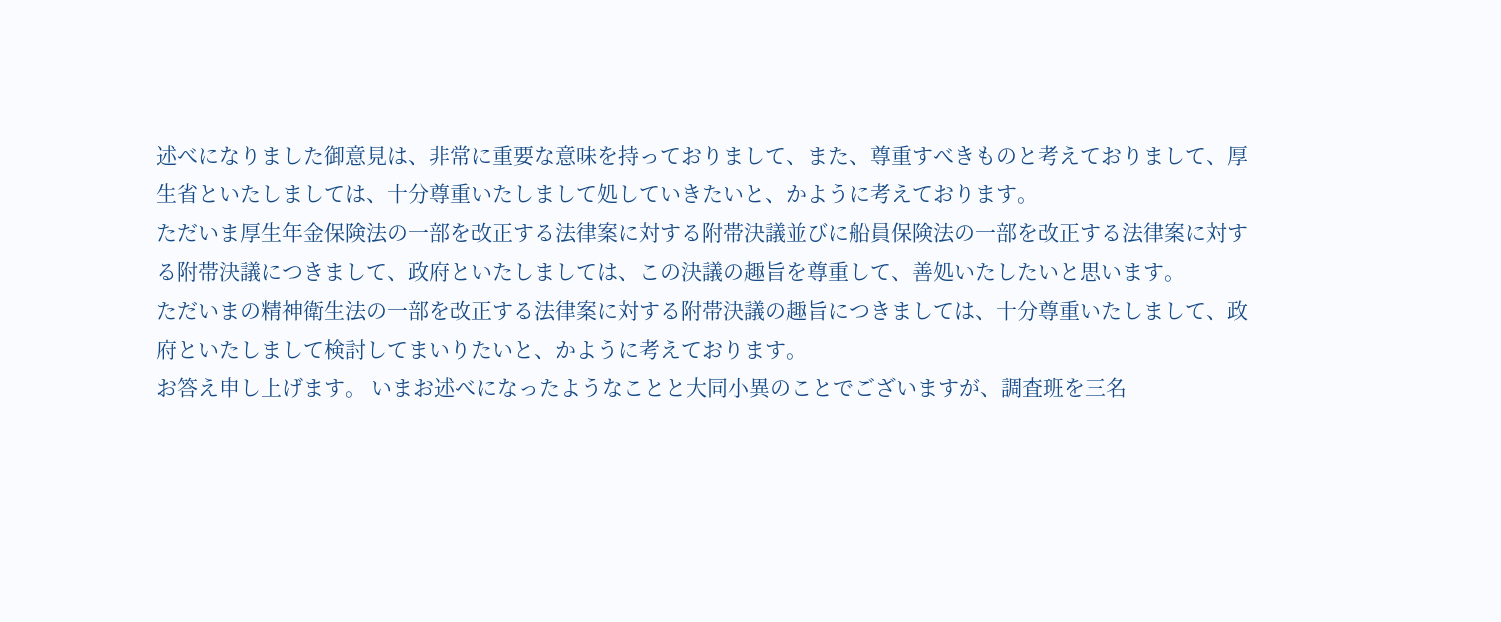述べになりました御意見は、非常に重要な意味を持っておりまして、また、尊重すべきものと考えておりまして、厚生省といたしましては、十分尊重いたしまして処していきたいと、かように考えております。
ただいま厚生年金保険法の一部を改正する法律案に対する附帯決議並びに船員保険法の一部を改正する法律案に対する附帯決議につきまして、政府といたしましては、この決議の趣旨を尊重して、善処いたしたいと思います。
ただいまの精神衛生法の一部を改正する法律案に対する附帯決議の趣旨につきましては、十分尊重いたしまして、政府といたしまして検討してまいりたいと、かように考えております。
お答え申し上げます。 いまお述べになったようなことと大同小異のことでございますが、調査班を三名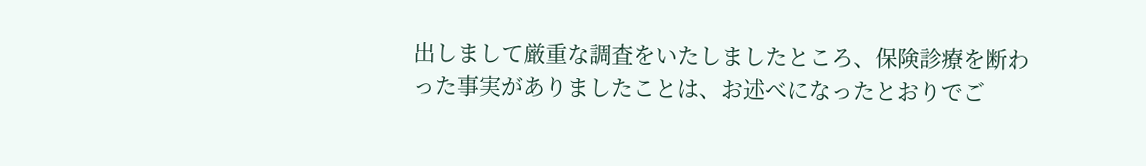出しまして厳重な調査をいたしましたところ、保険診療を断わった事実がありましたことは、お述べになったとおりでご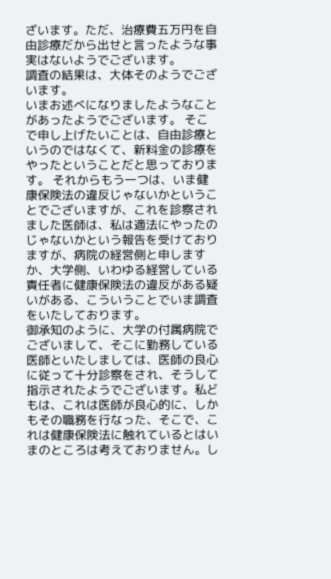ざいます。ただ、治療費五万円を自由診療だから出せと言ったような事実はないようでございます。
調査の結果は、大体そのようでございます。
いまお述べになりましたようなことがあったようでございます。 そこで申し上げたいことは、自由診療というのではなくて、新料金の診療をやったということだと思っております。 それからもう一つは、いま健康保険法の違反じゃないかということでございますが、これを診察されました医師は、私は適法にやったのじゃないかという報告を受けておりますが、病院の経営側と申しますか、大学側、いわゆる経営している責任者に健康保険法の違反がある疑いがある、こういうことでいま調査をいたしております。
御承知のように、大学の付属病院でございまして、そこに勤務している医師といたしましては、医師の良心に従って十分診察をされ、そうして指示されたようでございます。私どもは、これは医師が良心的に、しかもその職務を行なった、そこで、これは健康保険法に触れているとはいまのところは考えておりません。し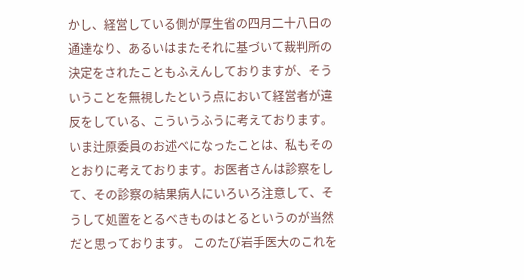かし、経営している側が厚生省の四月二十八日の通達なり、あるいはまたそれに基づいて裁判所の決定をされたこともふえんしておりますが、そういうことを無視したという点において経営者が違反をしている、こういうふうに考えております。
いま辻原委員のお述べになったことは、私もそのとおりに考えております。お医者さんは診察をして、その診察の結果病人にいろいろ注意して、そうして処置をとるべきものはとるというのが当然だと思っております。 このたび岩手医大のこれを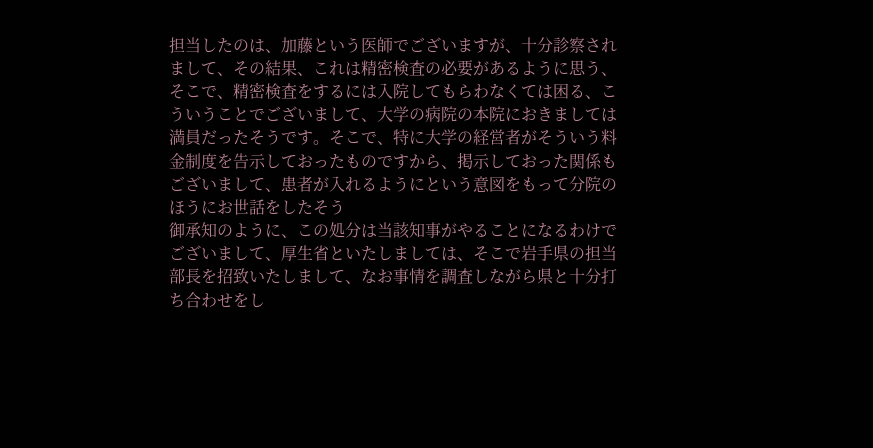担当したのは、加藤という医師でございますが、十分診察されまして、その結果、これは精密検査の必要があるように思う、そこで、精密検査をするには入院してもらわなくては困る、こういうことでございまして、大学の病院の本院におきましては満員だったそうです。そこで、特に大学の経営者がそういう料金制度を告示しておったものですから、掲示しておった関係もございまして、患者が入れるようにという意図をもって分院のほうにお世話をしたそう
御承知のように、この処分は当該知事がやることになるわけでございまして、厚生省といたしましては、そこで岩手県の担当部長を招致いたしまして、なお事情を調査しながら県と十分打ち合わせをし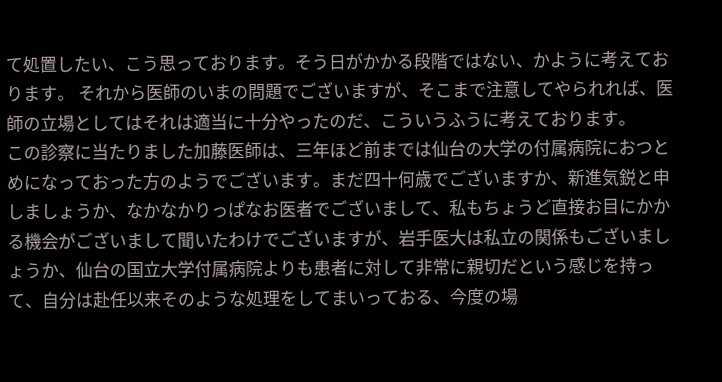て処置したい、こう思っております。そう日がかかる段階ではない、かように考えております。 それから医師のいまの問題でございますが、そこまで注意してやられれば、医師の立場としてはそれは適当に十分やったのだ、こういうふうに考えております。
この診察に当たりました加藤医師は、三年ほど前までは仙台の大学の付属病院におつとめになっておった方のようでございます。まだ四十何歳でございますか、新進気鋭と申しましょうか、なかなかりっぱなお医者でございまして、私もちょうど直接お目にかかる機会がございまして聞いたわけでございますが、岩手医大は私立の関係もございましょうか、仙台の国立大学付属病院よりも患者に対して非常に親切だという感じを持って、自分は赴任以来そのような処理をしてまいっておる、今度の場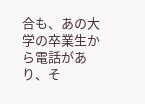合も、あの大学の卒業生から電話があり、そ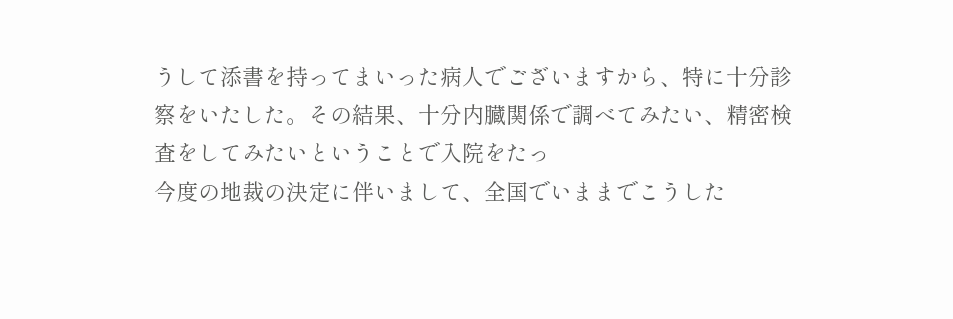うして添書を持ってまいった病人でございますから、特に十分診察をいたした。その結果、十分内臓関係で調べてみたい、精密検査をしてみたいということで入院をたっ
今度の地裁の決定に伴いまして、全国でいままでこうした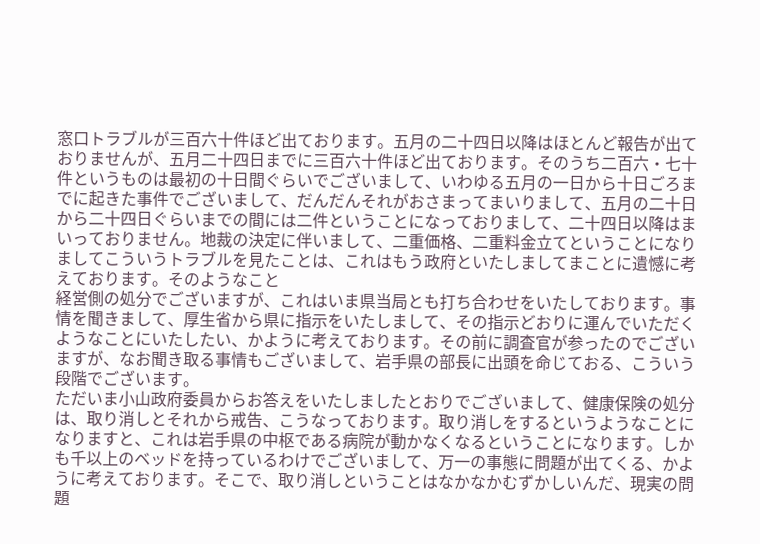窓口トラブルが三百六十件ほど出ております。五月の二十四日以降はほとんど報告が出ておりませんが、五月二十四日までに三百六十件ほど出ております。そのうち二百六・七十件というものは最初の十日間ぐらいでございまして、いわゆる五月の一日から十日ごろまでに起きた事件でございまして、だんだんそれがおさまってまいりまして、五月の二十日から二十四日ぐらいまでの間には二件ということになっておりまして、二十四日以降はまいっておりません。地裁の決定に伴いまして、二重価格、二重料金立てということになりましてこういうトラブルを見たことは、これはもう政府といたしましてまことに遺憾に考えております。そのようなこと
経営側の処分でございますが、これはいま県当局とも打ち合わせをいたしております。事情を聞きまして、厚生省から県に指示をいたしまして、その指示どおりに運んでいただくようなことにいたしたい、かように考えております。その前に調査官が参ったのでございますが、なお聞き取る事情もございまして、岩手県の部長に出頭を命じておる、こういう段階でございます。
ただいま小山政府委員からお答えをいたしましたとおりでございまして、健康保険の処分は、取り消しとそれから戒告、こうなっております。取り消しをするというようなことになりますと、これは岩手県の中枢である病院が動かなくなるということになります。しかも千以上のベッドを持っているわけでございまして、万一の事態に問題が出てくる、かように考えております。そこで、取り消しということはなかなかむずかしいんだ、現実の問題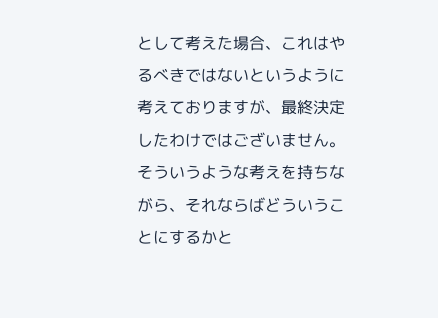として考えた場合、これはやるべきではないというように考えておりますが、最終決定したわけではございません。そういうような考えを持ちながら、それならばどういうことにするかと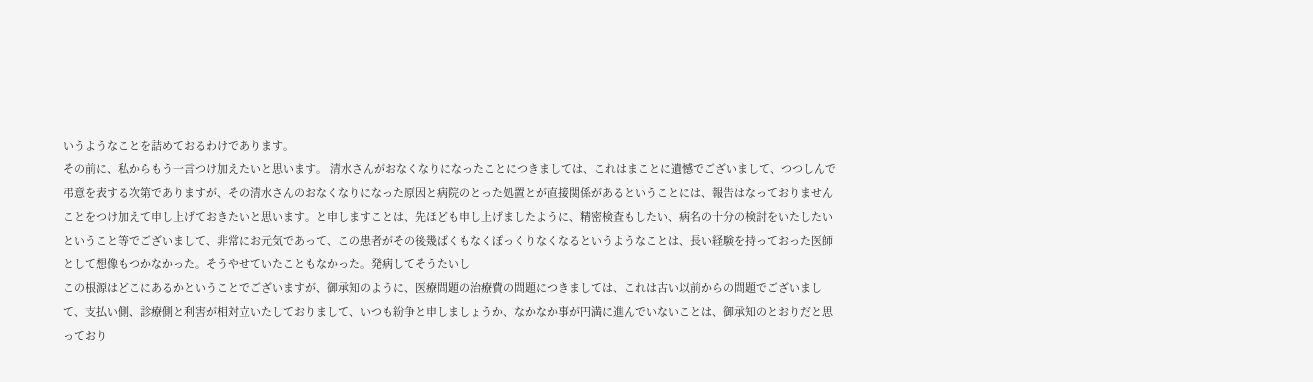いうようなことを詰めておるわけであります。
その前に、私からもう一言つけ加えたいと思います。 清水さんがおなくなりになったことにつきましては、これはまことに遺憾でございまして、つつしんで弔意を表する次第でありますが、その清水さんのおなくなりになった原因と病院のとった処置とが直接関係があるということには、報告はなっておりませんことをつけ加えて申し上げておきたいと思います。と申しますことは、先ほども申し上げましたように、精密検査もしたい、病名の十分の検討をいたしたいということ等でございまして、非常にお元気であって、この患者がその後幾ばくもなくぽっくりなくなるというようなことは、長い経験を持っておった医師として想像もつかなかった。そうやせていたこともなかった。発病してそうたいし
この根源はどこにあるかということでございますが、御承知のように、医療問題の治療費の問題につきましては、これは古い以前からの問題でございまして、支払い側、診療側と利害が相対立いたしておりまして、いつも紛争と申しましょうか、なかなか事が円満に進んでいないことは、御承知のとおりだと思っており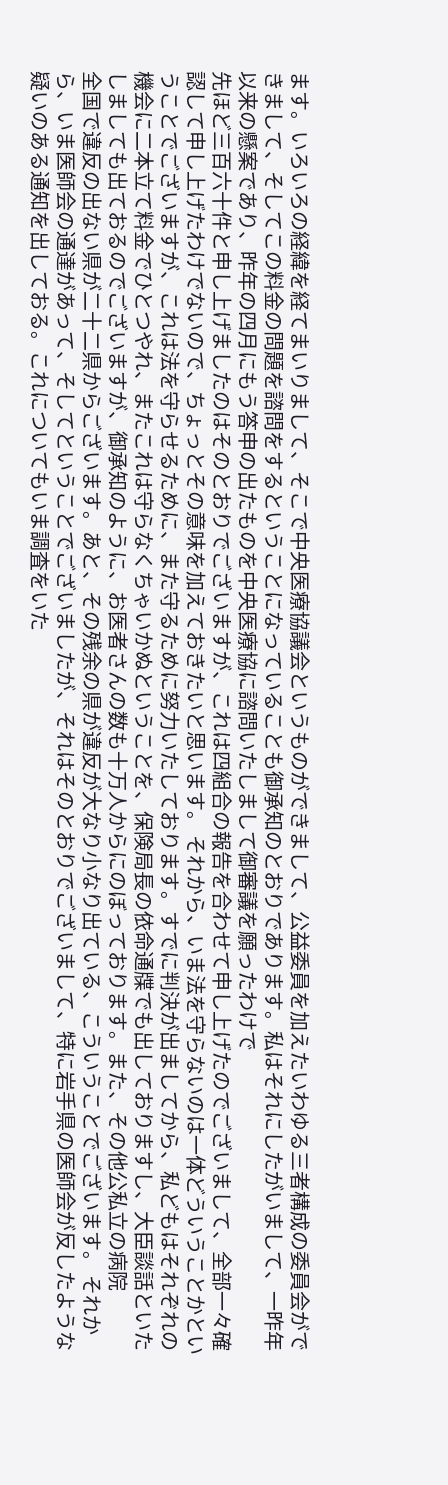ます。いろいろの経緯を経てまいりまして、そこで中央医療協議会というものができまして、公益委員を加えたいわゆる三者構成の委員会ができまして、そしてこの料金の問題を諮問をするということになっていることも御承知のとおりであります。私はそれにしたがいまして、一昨年以来の懸案であり、昨年の四月にもう答申の出たものを中央医療協に諮問いたしまして御審議を願ったわけで
先ほど三百六十件と申し上げましたのはそのとおりでございますが、これは四組合の報告を合わせて申し上げたのでございまして、全部一々確認して申し上げたわけでないので、ちょっとその意味を加えておきたいと思います。 それから、いま法を守らないのは一体どういうことかということでございますが、これは法を守らせるために、また守るために努力いたしております。すでに判決が出ましてから、私どもはそれぞれの機会に二本立て料金でひとつやれ、またこれは守らなくちゃいかぬということを、保険局長の依命通牒でも出しておりますし、大臣談話といたしましても出ておるのでございますが、御承知のように、お医者さんの数も十万人からにのぼっております。また、その他公私立の病院
全国で違反の出ない県が二十二県からございます。あと、その残余の県が違反が大なり小なり出ている、こういうことでございます。 それから、いま医師会の通達があって、そしてということでございましたが、それはそのとおりでございまして、特に岩手県の医師会が反したような疑いのある通知を出しておる。これについてもいま調査をいた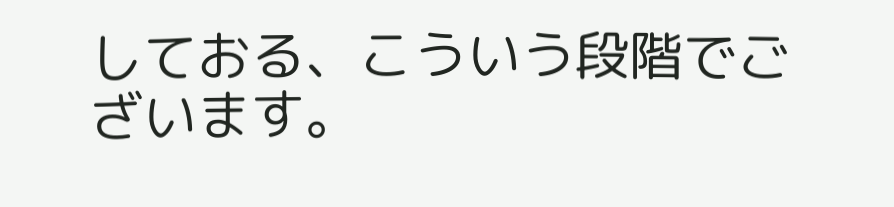しておる、こういう段階でございます。